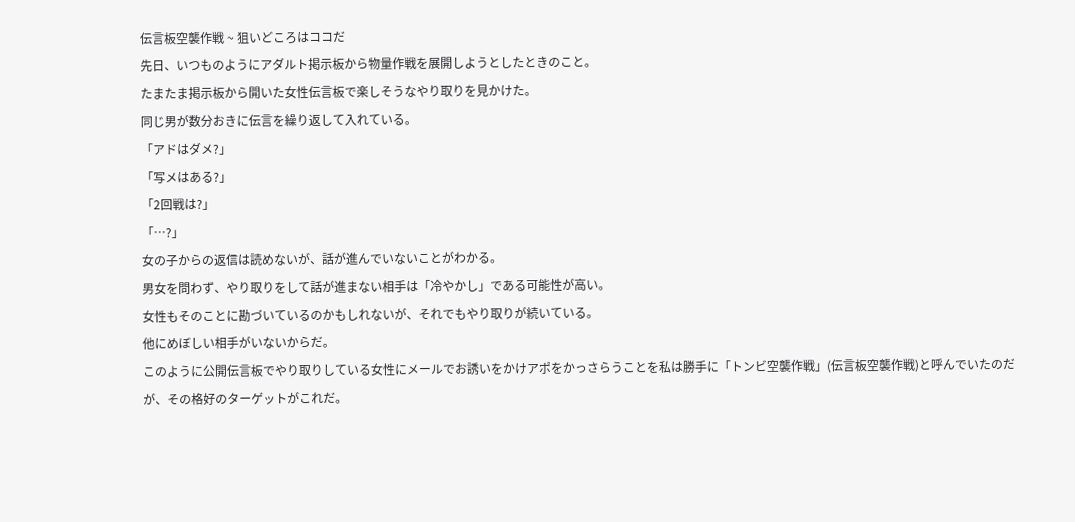伝言板空襲作戦 ~ 狙いどころはココだ
先日、いつものようにアダルト掲示板から物量作戦を展開しようとしたときのこと。
たまたま掲示板から開いた女性伝言板で楽しそうなやり取りを見かけた。
同じ男が数分おきに伝言を繰り返して入れている。
「アドはダメ?」
「写メはある?」
「2回戦は?」
「…?」
女の子からの返信は読めないが、話が進んでいないことがわかる。
男女を問わず、やり取りをして話が進まない相手は「冷やかし」である可能性が高い。
女性もそのことに勘づいているのかもしれないが、それでもやり取りが続いている。
他にめぼしい相手がいないからだ。
このように公開伝言板でやり取りしている女性にメールでお誘いをかけアポをかっさらうことを私は勝手に「トンビ空襲作戦」(伝言板空襲作戦)と呼んでいたのだが、その格好のターゲットがこれだ。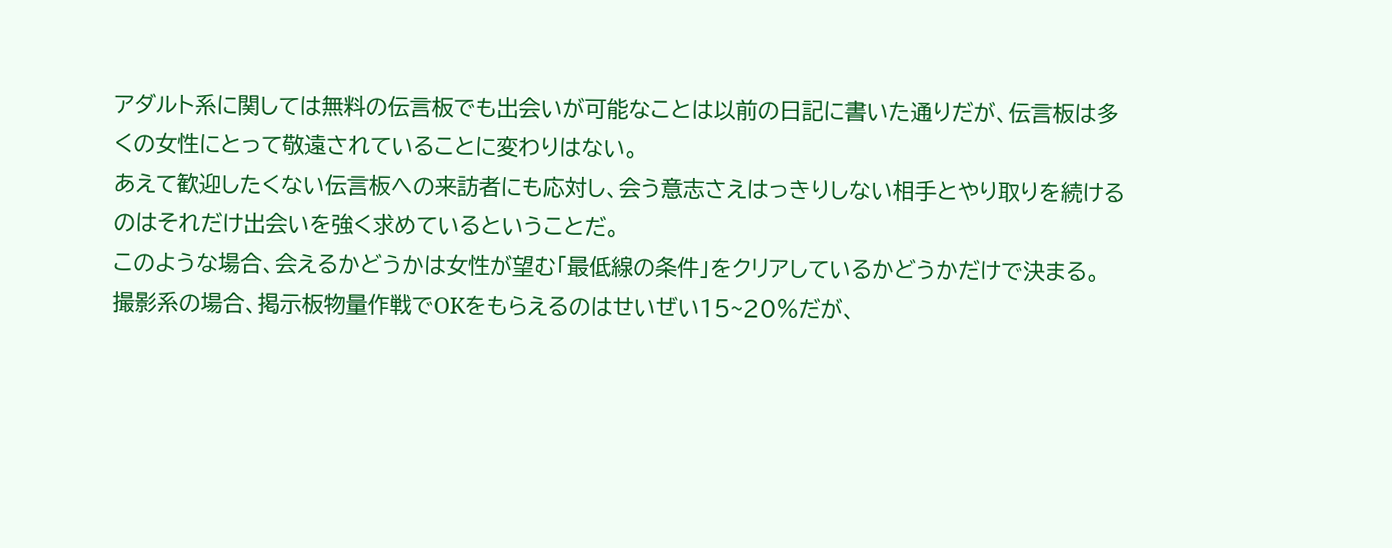アダルト系に関しては無料の伝言板でも出会いが可能なことは以前の日記に書いた通りだが、伝言板は多くの女性にとって敬遠されていることに変わりはない。
あえて歓迎したくない伝言板への来訪者にも応対し、会う意志さえはっきりしない相手とやり取りを続けるのはそれだけ出会いを強く求めているということだ。
このような場合、会えるかどうかは女性が望む「最低線の条件」をクリアしているかどうかだけで決まる。
撮影系の場合、掲示板物量作戦でOKをもらえるのはせいぜい15~20%だが、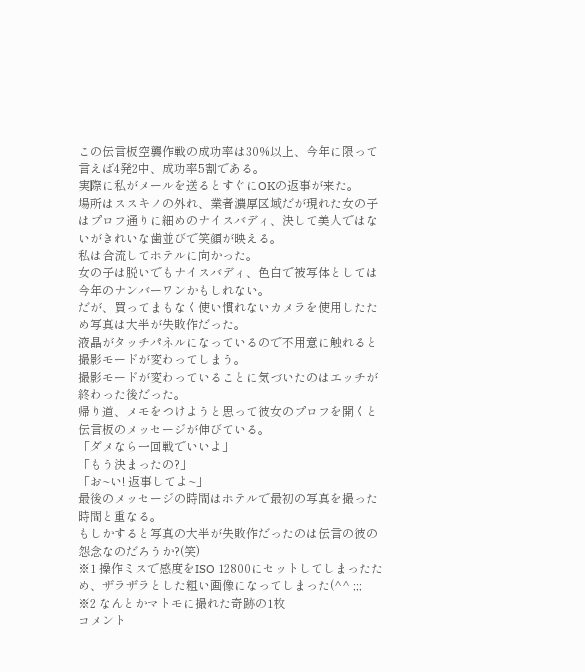この伝言板空襲作戦の成功率は30%以上、今年に限って言えば4発2中、成功率5割である。
実際に私がメールを送るとすぐにOKの返事が来た。
場所はススキノの外れ、業者濃厚区域だが現れた女の子はプロフ通りに細めのナイスバディ、決して美人ではないがきれいな歯並びで笑顔が映える。
私は合流してホテルに向かった。
女の子は脱いでもナイスバディ、色白で被写体としては今年のナンバーワンかもしれない。
だが、買ってまもなく使い慣れないカメラを使用したため写真は大半が失敗作だった。
液晶がタッチパネルになっているので不用意に触れると撮影モードが変わってしまう。
撮影モードが変わっていることに気づいたのはエッチが終わった後だった。
帰り道、メモをつけようと思って彼女のプロフを開くと伝言板のメッセージが伸びている。
「ダメなら一回戦でいいよ」
「もう決まったの?」
「お~い! 返事してよ~」
最後のメッセージの時間はホテルで最初の写真を撮った時間と重なる。
もしかすると写真の大半が失敗作だったのは伝言の彼の怨念なのだろうか?(笑)
※1 操作ミスで感度をISO 12800にセットしてしまったため、ザラザラとした粗い画像になってしまった(^^ ;;;
※2 なんとかマトモに撮れた奇跡の1枚
コメント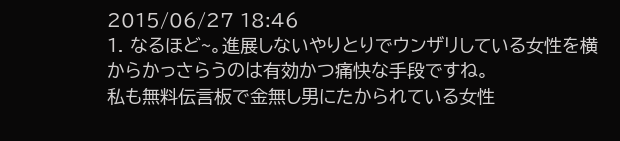2015/06/27 18:46
1. なるほど~。進展しないやりとりでウンザリしている女性を横からかっさらうのは有効かつ痛快な手段ですね。
私も無料伝言板で金無し男にたかられている女性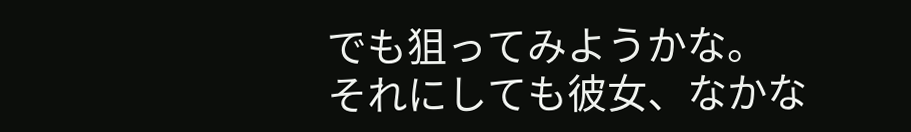でも狙ってみようかな。
それにしても彼女、なかな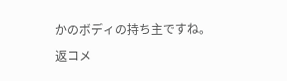かのボディの持ち主ですね。
返コメ